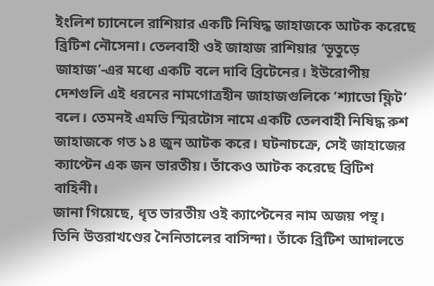ইংলিশ চ্যানেলে রাশিয়ার একটি নিষিদ্ধ জাহাজকে আটক করেছে ব্রিটিশ নৌসেনা। তেলবাহী ওই জাহাজ রাশিয়ার ‘ভূতুড়ে জাহাজ’-এর মধ্যে একটি বলে দাবি ব্রিটেনের। ইউরোপীয় দেশগুলি এই ধরনের নামগোত্রহীন জাহাজগুলিকে ‘শ্যাডো ফ্লিট’ বলে। তেমনই এমভি স্মিরটোস নামে একটি তেলবাহী নিষিদ্ধ রুশ জাহাজকে গত ১৪ জুন আটক করে। ঘটনাচক্রে, সেই জাহাজের ক্যাপ্টেন এক জন ভারতীয়। তাঁকেও আটক করেছে ব্রিটিশ বাহিনী।
জানা গিয়েছে, ধৃত ভারতীয় ওই ক্যাপ্টেনের নাম অজয় পন্থ। তিনি উত্তরাখণ্ডের নৈনিতালের বাসিন্দা। তাঁকে ব্রিটিশ আদালতে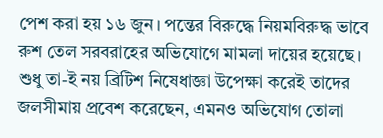পেশ করা হয় ১৬ জুন। পন্তের বিরুদ্ধে নিয়মবিরুদ্ধ ভাবে রুশ তেল সরবরাহের অভিযোগে মামলা দায়ের হয়েছে। শুধু তা-ই নয় ব্রিটিশ নিষেধাজ্ঞা উপেক্ষা করেই তাদের জলসীমায় প্রবেশ করেছেন, এমনও অভিযোগ তোলা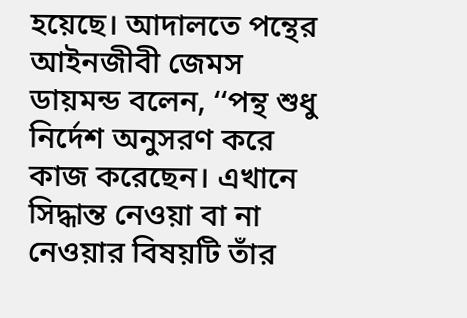হয়েছে। আদালতে পন্থের আইনজীবী জেমস ডায়মন্ড বলেন, ‘‘পন্থ শুধু নির্দেশ অনুসরণ করে কাজ করেছেন। এখানে সিদ্ধান্ত নেওয়া বা না নেওয়ার বিষয়টি তাঁর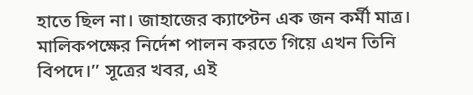হাতে ছিল না। জাহাজের ক্যাপ্টেন এক জন কর্মী মাত্র। মালিকপক্ষের নির্দেশ পালন করতে গিয়ে এখন তিনি বিপদে।’’ সূত্রের খবর, এই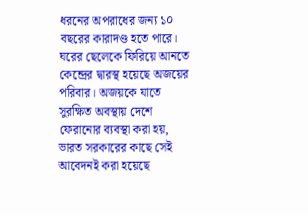ধরনের অপরাধের জন্য ১০ বছরের কারাদণ্ড হতে পারে।
ঘরের ছেলেকে ফিরিয়ে আনতে কেন্দ্রের দ্বারস্থ হয়েছে অজয়ের পরিবার। অজয়কে যাতে সুরক্ষিত অবস্থায় দেশে ফেরানোর ব্যবস্থা করা হয়, ভারত সরকারের কাছে সেই আবেদনই করা হয়েছে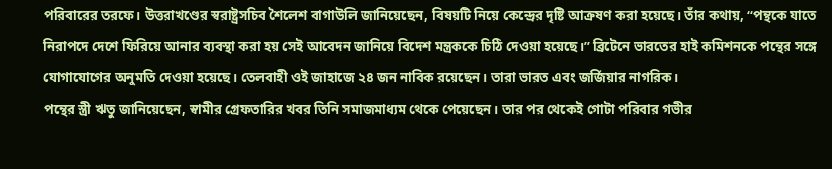পরিবারের তরফে। উত্তরাখণ্ডের স্বরাষ্ট্রসচিব শৈলেশ বাগাউলি জানিয়েছেন, বিষয়টি নিয়ে কেন্দ্রের দৃষ্টি আক্রষণ করা হয়েছে। তাঁর কথায়, ‘‘পন্থকে যাতে নিরাপদে দেশে ফিরিয়ে আনার ব্যবস্থা করা হয় সেই আবেদন জানিয়ে বিদেশ মন্ত্রককে চিঠি দেওয়া হয়েছে।’’ ব্রিটেনে ভারতের হাই কমিশনকে পন্থের সঙ্গে যোগাযোগের অনুমতি দেওয়া হয়েছে। তেলবাহী ওই জাহাজে ২৪ জন নাবিক রয়েছেন। তারা ভারত এবং জর্জিয়ার নাগরিক।
পন্থের স্ত্রী ঋতু জানিয়েছেন, স্বামীর গ্রেফতারির খবর তিনি সমাজমাধ্যম থেকে পেয়েছেন। তার পর থেকেই গোটা পরিবার গভীর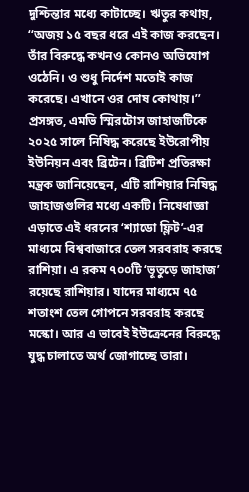দুশ্চিন্তার মধ্যে কাটাচ্ছে। ঋতুর কথায়, ‘‘অজয় ১৫ বছর ধরে এই কাজ করছেন। তাঁর বিরুদ্ধে কখনও কোনও অভিযোগ ওঠেনি। ও শুধু নির্দেশ মতোই কাজ করেছে। এখানে ওর দোষ কোথায়।’’ প্রসঙ্গত, এমভি স্মিরটোস জাহাজটিকে ২০২৫ সালে নিষিদ্ধ করেছে ইউরোপীয় ইউনিয়ন এবং ব্রিটেন। ব্রিটিশ প্রতিরক্ষা মন্ত্রক জানিয়েছেন, এটি রাশিয়ার নিষিদ্ধ জাহাজগুলির মধ্যে একটি। নিষেধাজ্ঞা এড়াতে এই ধরনের ‘শ্যাডো ফ্লিট’-এর মাধ্যমে বিশ্ববাজারে তেল সরবরাহ করছে রাশিয়া। এ রকম ৭০০টি ‘ভূতুড়ে জাহাজ’ রয়েছে রাশিয়ার। যাদের মাধ্যমে ৭৫ শতাংশ তেল গোপনে সরবরাহ করছে মস্কো। আর এ ভাবেই ইউক্রেনের বিরুদ্ধে যুদ্ধ চালাতে অর্থ জোগাচ্ছে তারা।